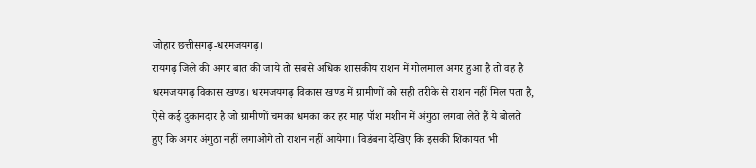जोहार छत्तीसगढ़-धरमजयगढ़।
रायगढ़ जिले की अगर बात की जाये तो सबसे अधिक शासकीय राशन में गोलमाल अगर हुआ है तो वह है धरमजयगढ़ विकास खण्ड। धरमजयगढ़ विकास खण्ड में ग्रामीणों को सही तरीके से राशन नहीं मिल पता है, ऐसे कई दुकानदार है जो ग्रामीणों चमका धमका कर हर माह पॉश मशीन में अंगुठा लगवा लेते हैं ये बोलते हुए कि अगर अंगुठा नहीं लगाओगे तो राशन नहीं आयेगा। विडंबना देखिए कि इसकी शिकायत भी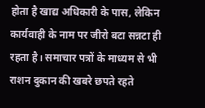होता है खाद्य अधिकारी के पास, लेकिन कार्यवाही के नाम पर जीरो बटा सन्नटा ही रहता है। समाचार पत्रों के माध्यम से भी राशन दुकान की खबरे छपते रहते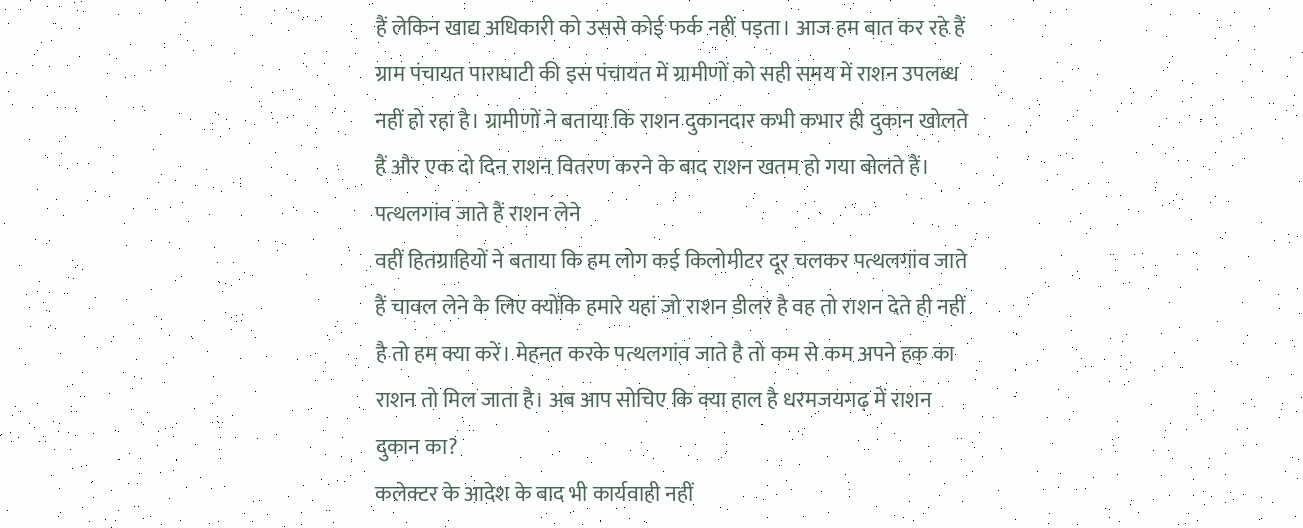हैं लेकिन खाद्य अधिकारी को उससे कोई फर्क नहीं पड़ता। आज हम बात कर रहे हैं ग्राम पंचायत पाराघाटी की इस पंचायत में ग्रामीणों को सही समय में राशन उपलब्ध नहीं हो रहा है। ग्रामीणों ने बताया कि राशन दुकानदार कभी कभार ही दुकान खोलते हैं और एक दो दिन राशन वितरण करने के बाद राशन खतम हो गया बोलते हैं।
पत्थलगांव जाते हैं राशन लेने
वहीं हितग्राहियों ने बताया कि हम लोग कई किलोमीटर दूर चलकर पत्थलगांव जाते हैं चावल लेने के लिए क्योंकि हमारे यहां जो राशन डीलर है वह तो राशन देते ही नहीं है तो हम क्या करें। मेहनत करके पत्थलगांव जाते है तो कम से कम अपने हक का राशन तो मिल जाता है। अब आप सोचिए कि क्या हाल है धरमजयगढ़ में राशन दुकान का?
कलेक्टर के आदेश के बाद भी कार्यवाही नहीं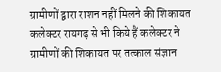ग्रामीणों द्वारा राशन नहीं मिलने की शिकायत कलेक्टर रायगढ़ से भी किये हैं कलेक्टर ने ग्रामीणों की शिकायत पर तत्काल संज्ञान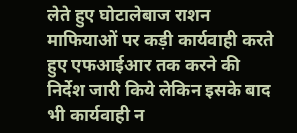लेते हुए घोटालेबाज राशन माफियाओं पर कड़ी कार्यवाही करते हुए एफआईआर तक करने की निर्देश जारी किये लेकिन इसके बाद भी कार्यवाही न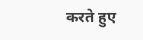करते हुए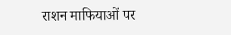राशन माफियाओं पर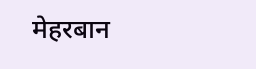मेहरबान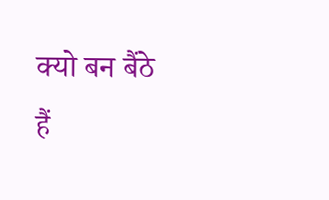क्यो बन बैंठे हैं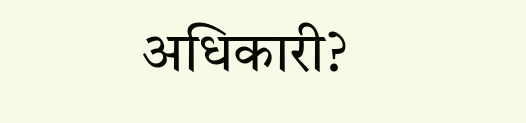अधिकारी?